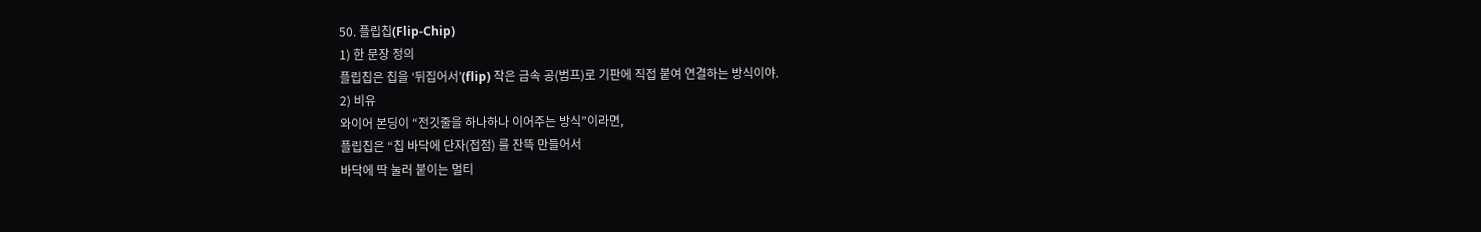50. 플립칩(Flip-Chip)
1) 한 문장 정의
플립칩은 칩을 ‘뒤집어서’(flip) 작은 금속 공(범프)로 기판에 직접 붙여 연결하는 방식이야.
2) 비유
와이어 본딩이 “전깃줄을 하나하나 이어주는 방식”이라면,
플립칩은 “칩 바닥에 단자(접점) 를 잔뜩 만들어서
바닥에 딱 눌러 붙이는 멀티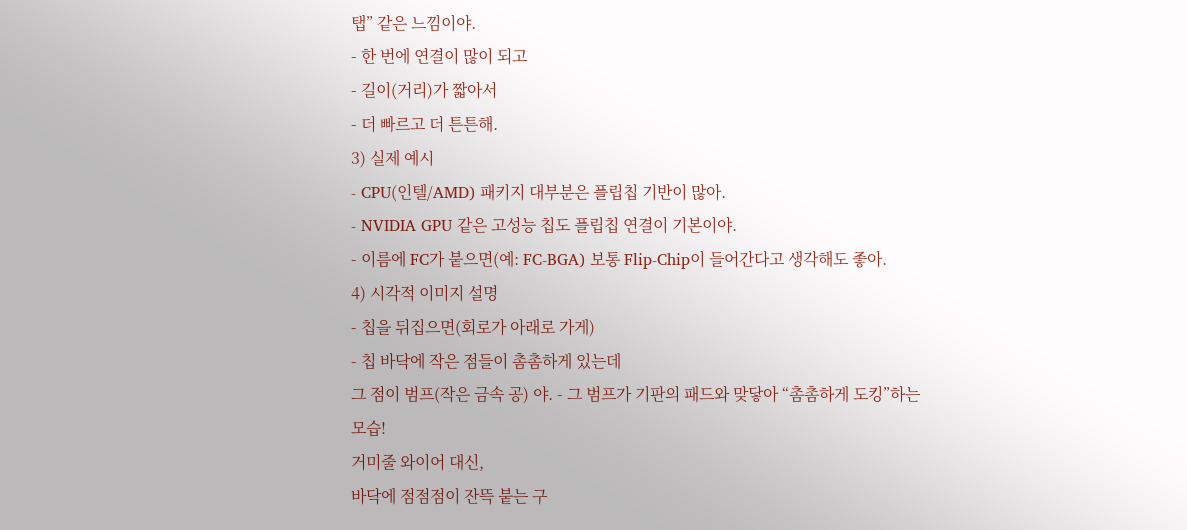탭” 같은 느낌이야.
- 한 번에 연결이 많이 되고
- 길이(거리)가 짧아서
- 더 빠르고 더 튼튼해.
3) 실제 예시
- CPU(인텔/AMD) 패키지 대부분은 플립칩 기반이 많아.
- NVIDIA GPU 같은 고성능 칩도 플립칩 연결이 기본이야.
- 이름에 FC가 붙으면(예: FC-BGA) 보통 Flip-Chip이 들어간다고 생각해도 좋아.
4) 시각적 이미지 설명
- 칩을 뒤집으면(회로가 아래로 가게)
- 칩 바닥에 작은 점들이 촘촘하게 있는데
그 점이 범프(작은 금속 공) 야. - 그 범프가 기판의 패드와 맞닿아 “촘촘하게 도킹”하는 모습!
거미줄 와이어 대신,
바닥에 점점점이 잔뜩 붙는 구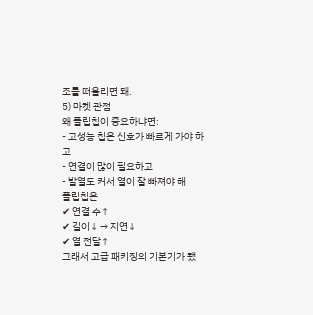조를 떠올리면 돼.
5) 마켓 관점
왜 플립칩이 중요하냐면:
- 고성능 칩은 신호가 빠르게 가야 하고
- 연결이 많이 필요하고
- 발열도 커서 열이 잘 빠져야 해
플립칩은
✔ 연결 수↑
✔ 길이↓ → 지연↓
✔ 열 전달↑
그래서 고급 패키징의 기본기가 됐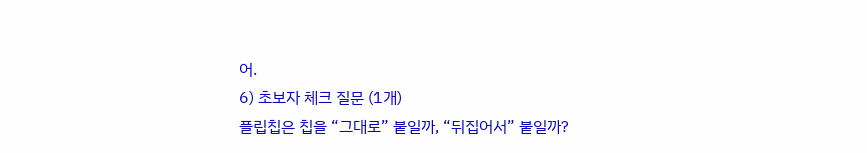어.
6) 초보자 체크 질문 (1개)
플립칩은 칩을 “그대로” 붙일까, “뒤집어서” 붙일까?